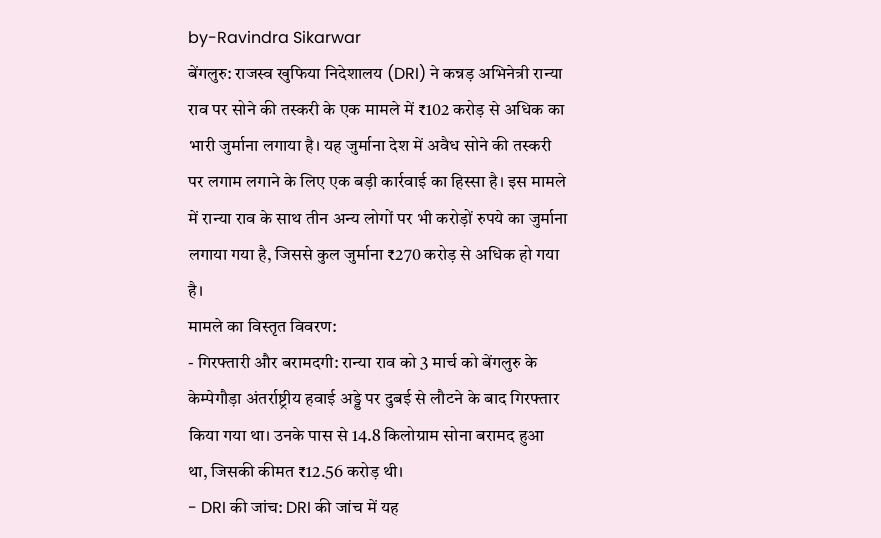by-Ravindra Sikarwar
बेंगलुरु: राजस्व खुफिया निदेशालय (DRI) ने कन्नड़ अभिनेत्री रान्या राव पर सोने की तस्करी के एक मामले में ₹102 करोड़ से अधिक का भारी जुर्माना लगाया है। यह जुर्माना देश में अवैध सोने की तस्करी पर लगाम लगाने के लिए एक बड़ी कार्रवाई का हिस्सा है। इस मामले में रान्या राव के साथ तीन अन्य लोगों पर भी करोड़ों रुपये का जुर्माना लगाया गया है, जिससे कुल जुर्माना ₹270 करोड़ से अधिक हो गया है।
मामले का विस्तृत विवरण:
- गिरफ्तारी और बरामदगी: रान्या राव को 3 मार्च को बेंगलुरु के केम्पेगौड़ा अंतर्राष्ट्रीय हवाई अड्डे पर दुबई से लौटने के बाद गिरफ्तार किया गया था। उनके पास से 14.8 किलोग्राम सोना बरामद हुआ था, जिसकी कीमत ₹12.56 करोड़ थी।
- DRI की जांच: DRI की जांच में यह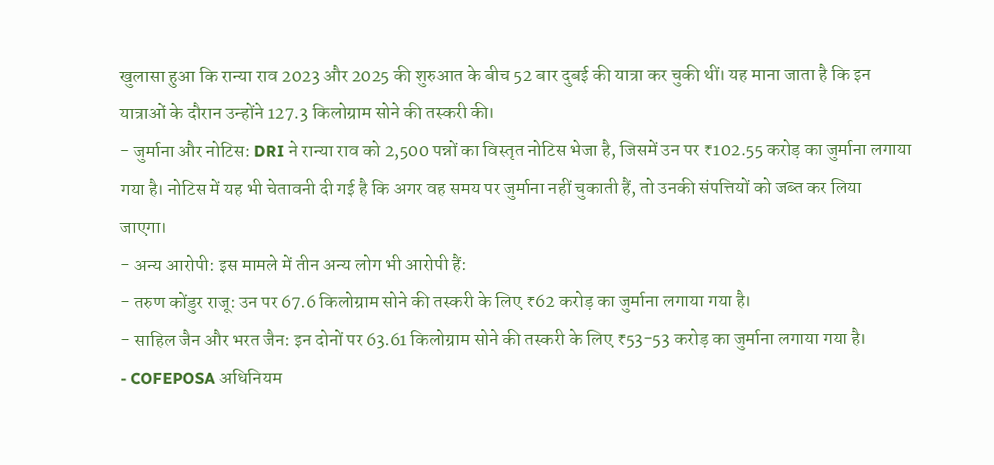खुलासा हुआ कि रान्या राव 2023 और 2025 की शुरुआत के बीच 52 बार दुबई की यात्रा कर चुकी थीं। यह माना जाता है कि इन यात्राओं के दौरान उन्होंने 127.3 किलोग्राम सोने की तस्करी की।
- जुर्माना और नोटिस: DRI ने रान्या राव को 2,500 पन्नों का विस्तृत नोटिस भेजा है, जिसमें उन पर ₹102.55 करोड़ का जुर्माना लगाया गया है। नोटिस में यह भी चेतावनी दी गई है कि अगर वह समय पर जुर्माना नहीं चुकाती हैं, तो उनकी संपत्तियों को जब्त कर लिया जाएगा।
- अन्य आरोपी: इस मामले में तीन अन्य लोग भी आरोपी हैं:
- तरुण कोंडुर राजू: उन पर 67.6 किलोग्राम सोने की तस्करी के लिए ₹62 करोड़ का जुर्माना लगाया गया है।
- साहिल जैन और भरत जैन: इन दोनों पर 63.61 किलोग्राम सोने की तस्करी के लिए ₹53-53 करोड़ का जुर्माना लगाया गया है।
- COFEPOSA अधिनियम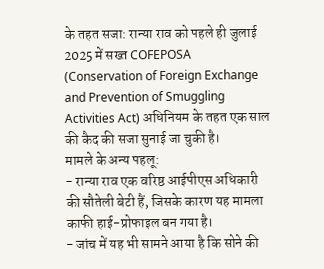के तहत सजा: रान्या राव को पहले ही जुलाई 2025 में सख्त COFEPOSA (Conservation of Foreign Exchange and Prevention of Smuggling Activities Act) अधिनियम के तहत एक साल की कैद की सजा सुनाई जा चुकी है।
मामले के अन्य पहलू:
- रान्या राव एक वरिष्ठ आईपीएस अधिकारी की सौतेली बेटी हैं, जिसके कारण यह मामला काफी हाई-प्रोफाइल बन गया है।
- जांच में यह भी सामने आया है कि सोने की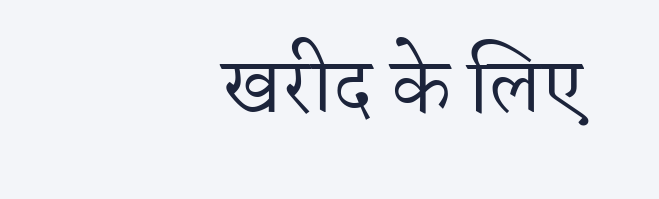खरीद के लिए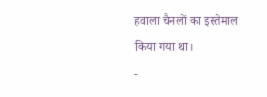हवाला चैनलों का इस्तेमाल किया गया था।
-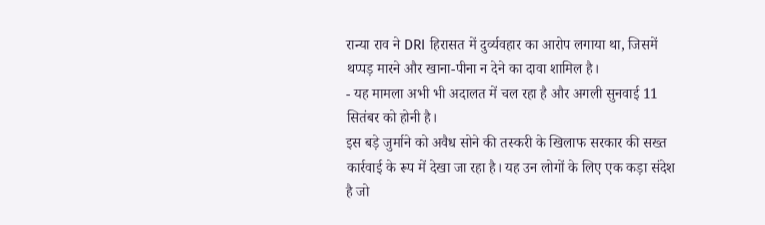रान्या राव ने DRI हिरासत में दुर्व्यवहार का आरोप लगाया था, जिसमें थप्पड़ मारने और खाना-पीना न देने का दावा शामिल है।
- यह मामला अभी भी अदालत में चल रहा है और अगली सुनवाई 11 सितंबर को होनी है।
इस बड़े जुर्माने को अवैध सोने की तस्करी के खिलाफ सरकार की सख्त कार्रवाई के रूप में देखा जा रहा है। यह उन लोगों के लिए एक कड़ा संदेश है जो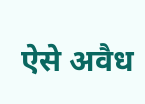ऐसे अवैध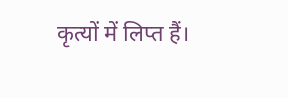कृत्यों में लिप्त हैं।